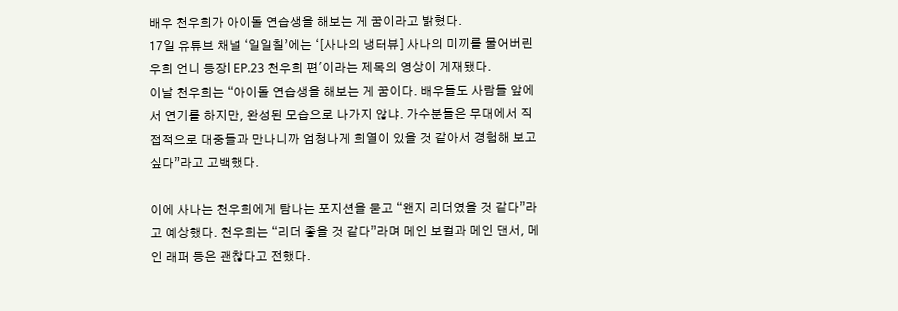배우 천우희가 아이돌 연습생을 해보는 게 꿈이라고 밝혔다.
17일 유튜브 채널 ‘일일칠’에는 ‘[사나의 냉터뷰] 사나의 미끼를 물어버린 우희 언니 등장l EP.23 천우희 편'이라는 제목의 영상이 게재됐다.
이날 천우희는 “아이돌 연습생을 해보는 게 꿈이다. 배우들도 사람들 앞에서 연기를 하지만, 완성된 모습으로 나가지 않냐. 가수분들은 무대에서 직접적으로 대중들과 만나니까 엄청나게 희열이 있을 것 같아서 경험해 보고 싶다”라고 고백했다.

이에 사나는 천우희에게 탐나는 포지션을 묻고 “왠지 리더였을 것 같다”라고 예상했다. 천우희는 “리더 좋을 것 같다”라며 메인 보컬과 메인 댄서, 메인 래퍼 등은 괜찮다고 전했다.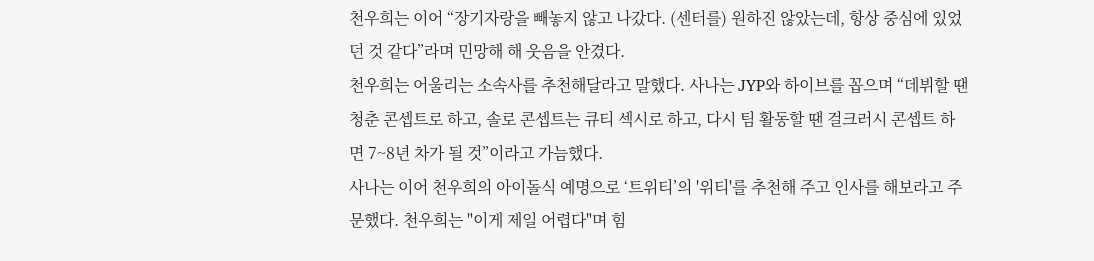천우희는 이어 “장기자랑을 빼놓지 않고 나갔다. (센터를) 원하진 않았는데, 항상 중심에 있었던 것 같다”라며 민망해 해 웃음을 안겼다.
천우희는 어울리는 소속사를 추천해달라고 말했다. 사나는 JYP와 하이브를 꼽으며 “데뷔할 땐 청춘 콘셉트로 하고, 솔로 콘셉트는 큐티 섹시로 하고, 다시 팀 활동할 땐 걸크러시 콘셉트 하면 7~8년 차가 될 것”이라고 가늠했다.
사나는 이어 천우희의 아이돌식 예명으로 ‘트위티’의 '위티'를 추천해 주고 인사를 해보라고 주문했다. 천우희는 "이게 제일 어렵다"며 힘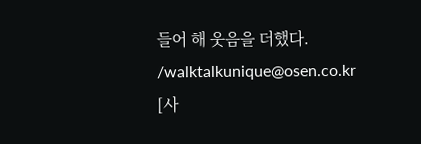들어 해 웃음을 더했다.
/walktalkunique@osen.co.kr
[사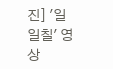진] '일일칠' 영상